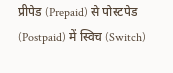प्रीपेड (Prepaid) से पोस्टपेड (Postpaid) में स्विच (Switch)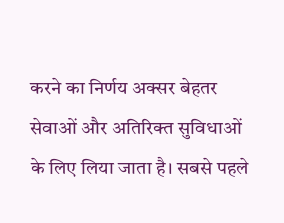करने का निर्णय अक्सर बेहतर सेवाओं और अतिरिक्त सुविधाओं के लिए लिया जाता है। सबसे पहले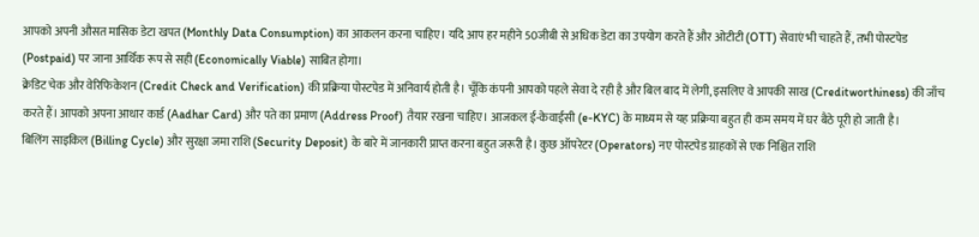आपको अपनी औसत मासिक डेटा खपत (Monthly Data Consumption) का आकलन करना चाहिए। यदि आप हर महीने 50जीबी से अधिक डेटा का उपयोग करते हैं और ओटीटी (OTT) सेवाएं भी चाहते हैं, तभी पोस्टपेड (Postpaid) पर जाना आर्थिक रूप से सही (Economically Viable) साबित होगा।
क्रेडिट चेक और वेरिफिकेशन (Credit Check and Verification) की प्रक्रिया पोस्टपेड में अनिवार्य होती है। चूँकि कंपनी आपको पहले सेवा दे रही है और बिल बाद में लेगी, इसलिए वे आपकी साख (Creditworthiness) की जाँच करते हैं। आपको अपना आधार कार्ड (Aadhar Card) और पते का प्रमाण (Address Proof) तैयार रखना चाहिए। आजकल ई-केवाईसी (e-KYC) के माध्यम से यह प्रक्रिया बहुत ही कम समय में घर बैठे पूरी हो जाती है।
बिलिंग साइकिल (Billing Cycle) और सुरक्षा जमा राशि (Security Deposit) के बारे में जानकारी प्राप्त करना बहुत जरूरी है। कुछ ऑपरेटर (Operators) नए पोस्टपेड ग्राहकों से एक निश्चित राशि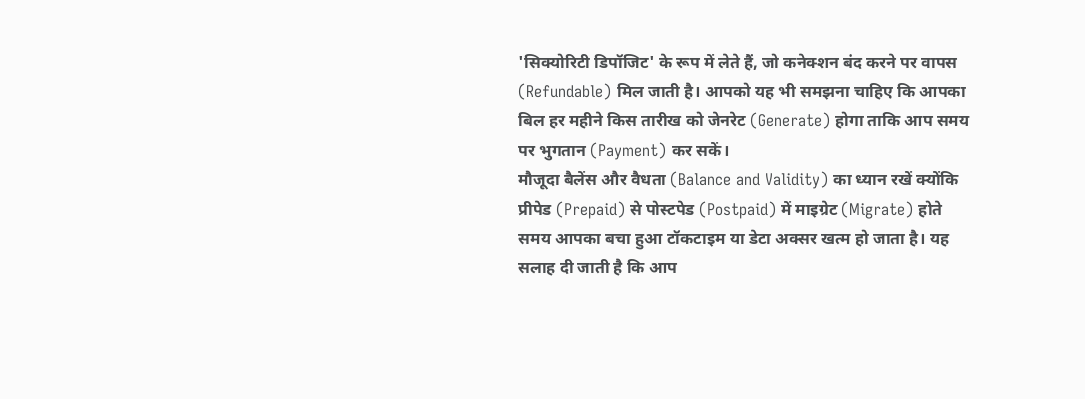'सिक्योरिटी डिपॉजिट' के रूप में लेते हैं, जो कनेक्शन बंद करने पर वापस (Refundable) मिल जाती है। आपको यह भी समझना चाहिए कि आपका बिल हर महीने किस तारीख को जेनरेट (Generate) होगा ताकि आप समय पर भुगतान (Payment) कर सकें।
मौजूदा बैलेंस और वैधता (Balance and Validity) का ध्यान रखें क्योंकि प्रीपेड (Prepaid) से पोस्टपेड (Postpaid) में माइग्रेट (Migrate) होते समय आपका बचा हुआ टॉकटाइम या डेटा अक्सर खत्म हो जाता है। यह सलाह दी जाती है कि आप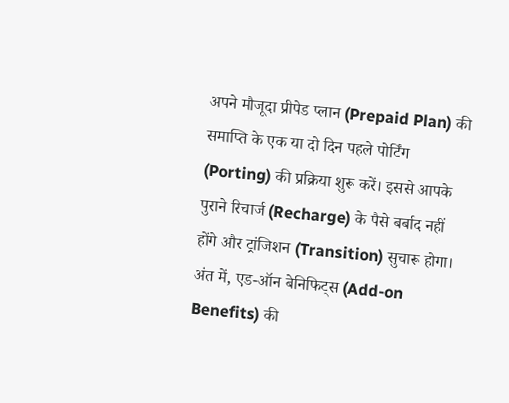अपने मौजूदा प्रीपेड प्लान (Prepaid Plan) की समाप्ति के एक या दो दिन पहले पोर्टिंग (Porting) की प्रक्रिया शुरू करें। इससे आपके पुराने रिचार्ज (Recharge) के पैसे बर्बाद नहीं होंगे और ट्रांजिशन (Transition) सुचारू होगा।
अंत में, एड-ऑन बेनिफिट्स (Add-on Benefits) की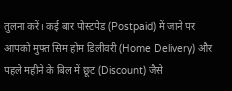तुलना करें। कई बार पोस्टपेड (Postpaid) में जाने पर आपको मुफ्त सिम होम डिलीवरी (Home Delivery) और पहले महीने के बिल में छूट (Discount) जैसे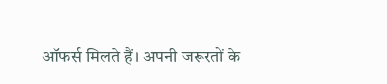ऑफर्स मिलते हैं। अपनी जरूरतों के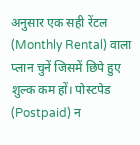अनुसार एक सही रेंटल (Monthly Rental) वाला प्लान चुनें जिसमें छिपे हुए शुल्क कम हों। पोस्टपेड (Postpaid) न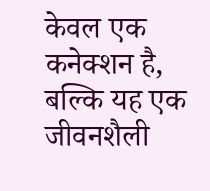केवल एक कनेक्शन है, बल्कि यह एक जीवनशैली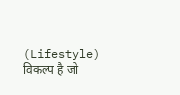(Lifestyle) विकल्प है जो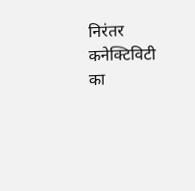निरंतर कनेक्टिविटी का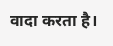वादा करता है।